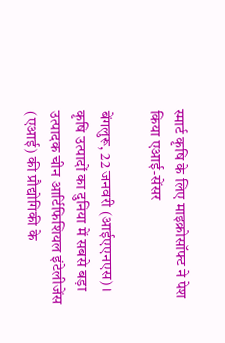स्मार्ट कृषि के लिए माइक्रोसॉफ्ट ने पेश किया एआई-सेंसर

बेंगलुरू, 22 जनवरी (आईएएनएस)। कृषि उत्पादों का दुनिया में सबसे बड़ा उत्पादक चीन आर्टिफिशियल इंटेलीजेंस (एआई) की प्रौद्योगिकी के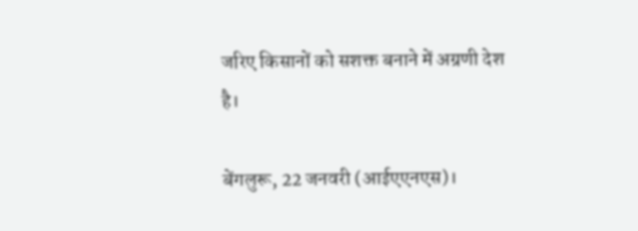जरिए किसानों को सशक्त बनाने में अग्रणी देश है।

बेंगलुरू, 22 जनवरी (आईएएनएस)।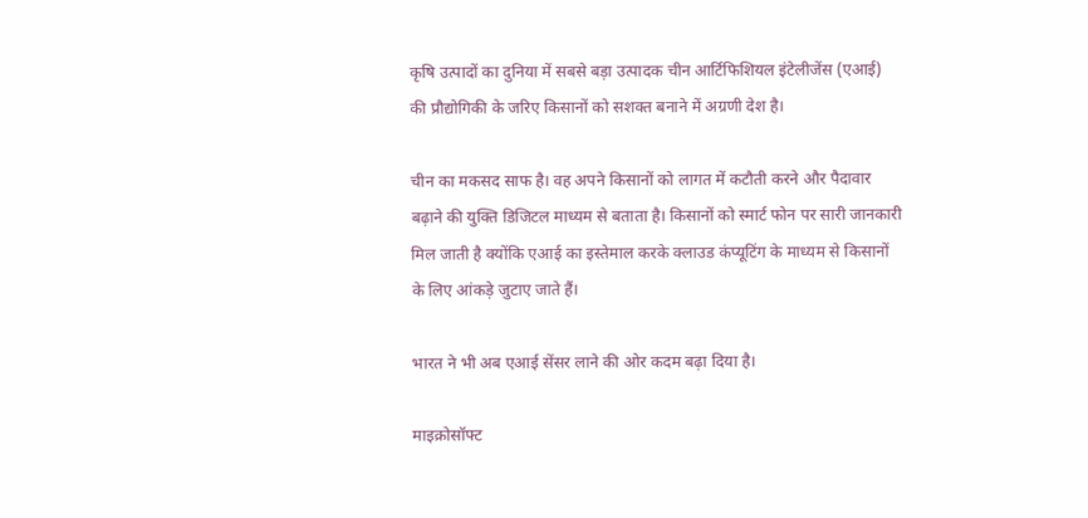कृषि उत्पादों का दुनिया में सबसे बड़ा उत्पादक चीन आर्टिफिशियल इंटेलीजेंस (एआई) की प्रौद्योगिकी के जरिए किसानों को सशक्त बनाने में अग्रणी देश है।

चीन का मकसद साफ है। वह अपने किसानों को लागत में कटौती करने और पैदावार बढ़ाने की युक्ति डिजिटल माध्यम से बताता है। किसानों को स्मार्ट फोन पर सारी जानकारी मिल जाती है क्योंकि एआई का इस्तेमाल करके क्लाउड कंप्यूटिंग के माध्यम से किसानों के लिए आंकड़े जुटाए जाते हैं।

भारत ने भी अब एआई सेंसर लाने की ओर कदम बढ़ा दिया है।

माइक्रोसॉफ्ट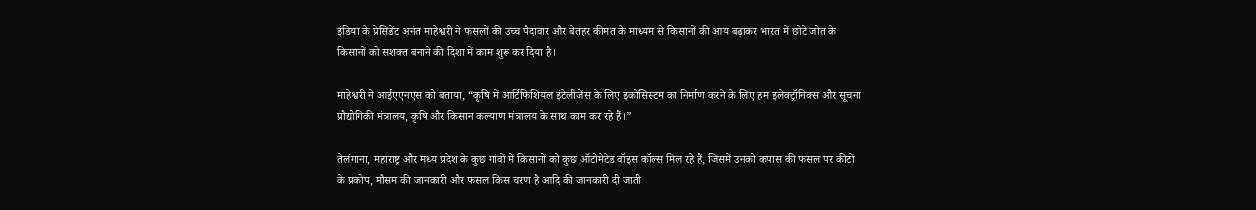इंडिया के प्रेसिडेंट अनंत माहेश्वरी ने फसलों की उच्च पैदावार और बेतहर कीमत के माध्यम से किसानों की आय बढ़ाकर भारत में छोटे जोत के किसानों को सशक्त बनाने की दिशा में काम शुरू कर दिया है।

माहेश्वरी ने आईएएनएस को बताया, “कृषि में आर्टिफिशियल इंटेलीजेंस के लिए इकोसिस्टम का निर्माण करने के लिए हम इलेक्ट्रॉनिक्स और सूचना प्रौद्योगिकी मंत्रालय, कृषि और किसान कल्याण मंत्रालय के साथ काम कर रहे हैं।”

तेलंगाना, महाराष्ट्र और मध्य प्रदेश के कुछ गांवों में किसानों को कुछ ऑटोमेटेड वॉइस कॉल्स मिल रहे हैं, जिसमें उनको कपास की फसल पर कीटों के प्रकोप, मौसम की जानकारी और फसल किस चरण है आदि की जानकारी दी जाती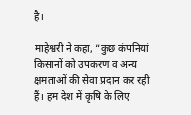है।

माहेश्वरी ने कहा, “कुछ कंपनियां किसानों को उपकरण व अन्य क्षमताओं की सेवा प्रदान कर रही हैं। हम देश में कृषि के लिए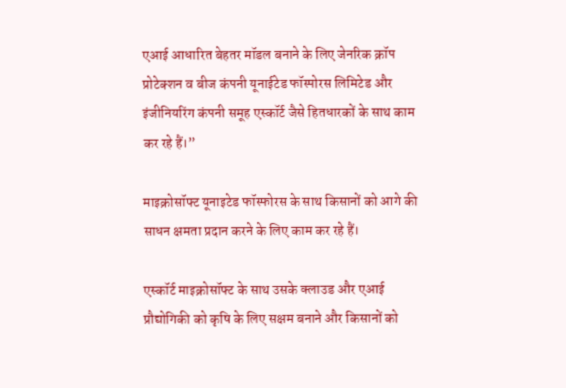एआई आधारित बेहतर मॉडल बनाने के लिए जेनरिक क्रॉप प्रोटेक्शन व बीज कंपनी यूनाईटेड फॉस्पोरस लिमिटेड और इंजीनियरिंग कंपनी समूह एस्कॉर्ट जैसे हितधारकों के साथ काम कर रहे हैं।”

माइक्रोसॉफ्ट यूनाइटेड फॉस्फोरस के साथ किसानों को आगे की साधन क्षमता प्रदान करने के लिए काम कर रहे हैं।

एस्कॉर्ट माइक्रोसॉफ्ट के साथ उसके क्लाउड और एआई प्रौद्योगिकी को कृषि के लिए सक्षम बनाने और किसानों को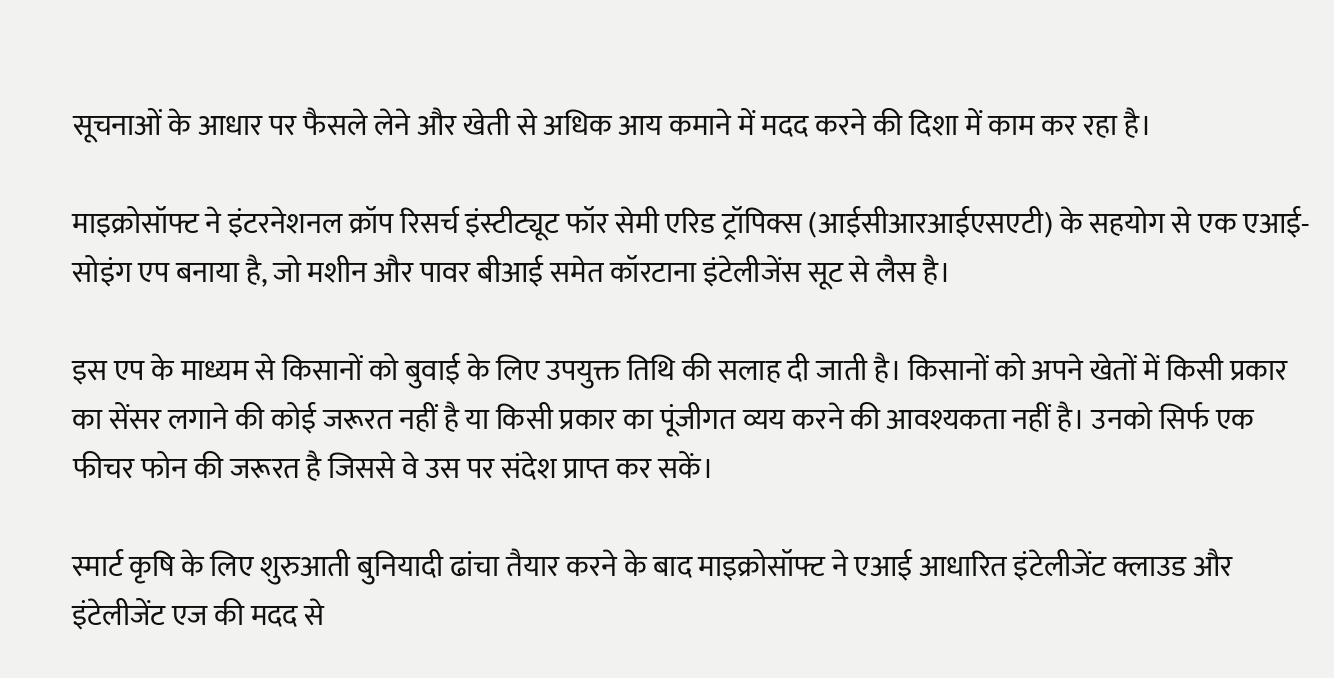सूचनाओं के आधार पर फैसले लेने और खेती से अधिक आय कमाने में मदद करने की दिशा में काम कर रहा है।

माइक्रोसॉफ्ट ने इंटरनेशनल क्रॉप रिसर्च इंस्टीट्यूट फॉर सेमी एरिड ट्रॉपिक्स (आईसीआरआईएसएटी) के सहयोग से एक एआई-सोइंग एप बनाया है, जो मशीन और पावर बीआई समेत कॉरटाना इंटेलीजेंस सूट से लैस है।

इस एप के माध्यम से किसानों को बुवाई के लिए उपयुक्त तिथि की सलाह दी जाती है। किसानों को अपने खेतों में किसी प्रकार का सेंसर लगाने की कोई जरूरत नहीं है या किसी प्रकार का पूंजीगत व्यय करने की आवश्यकता नहीं है। उनको सिर्फ एक फीचर फोन की जरूरत है जिससे वे उस पर संदेश प्राप्त कर सकें।

स्मार्ट कृषि के लिए शुरुआती बुनियादी ढांचा तैयार करने के बाद माइक्रोसॉफ्ट ने एआई आधारित इंटेलीजेंट क्लाउड और इंटेलीजेंट एज की मदद से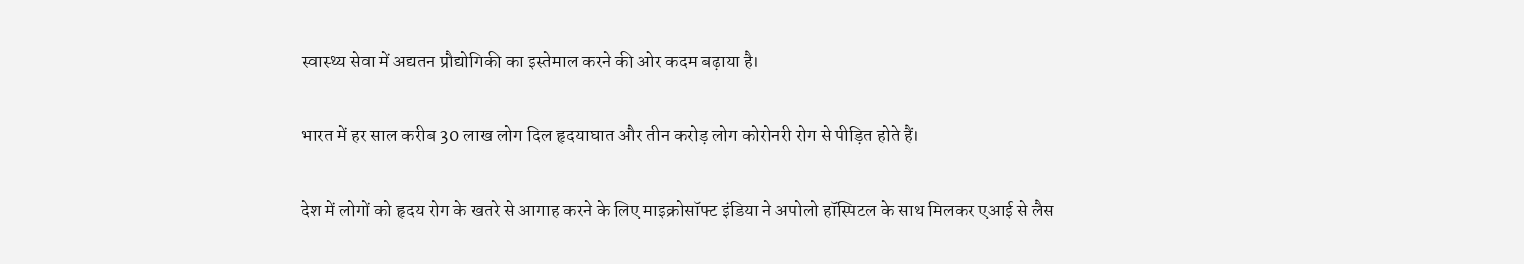स्वास्थ्य सेवा में अद्यतन प्रौद्योगिकी का इस्तेमाल करने की ओर कदम बढ़ाया है।

भारत में हर साल करीब 30 लाख लोग दिल हृदयाघात और तीन करोड़ लोग कोरोनरी रोग से पीड़ित होते हैं।

देश में लोगों को हृदय रोग के खतरे से आगाह करने के लिए माइक्रोसॉफ्ट इंडिया ने अपोलो हॉस्पिटल के साथ मिलकर एआई से लैस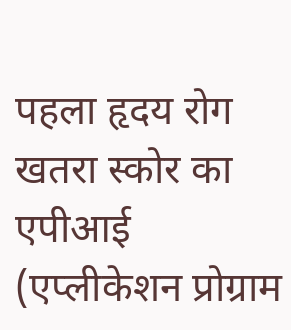पहला हृदय रोग खतरा स्कोर का एपीआई (एप्लीकेशन प्रोग्राम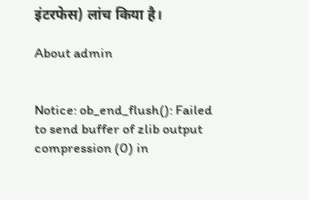इंटरफेस) लांच किया है।

About admin


Notice: ob_end_flush(): Failed to send buffer of zlib output compression (0) in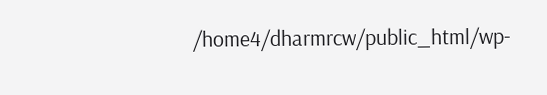/home4/dharmrcw/public_html/wp-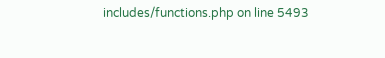includes/functions.php on line 5493